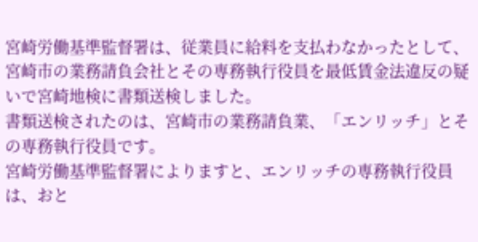宮崎労働基準監督署は、従業員に給料を支払わなかったとして、宮崎市の業務請負会社とその専務執行役員を最低賃金法違反の疑いで宮崎地検に書類送検しました。
書類送検されたのは、宮崎市の業務請負業、「エンリッチ」とその専務執行役員です。
宮崎労働基準監督署によりますと、エンリッチの専務執行役員は、おと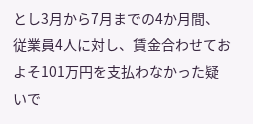とし3月から7月までの4か月間、従業員4人に対し、賃金合わせておよそ101万円を支払わなかった疑いで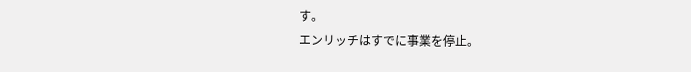す。
エンリッチはすでに事業を停止。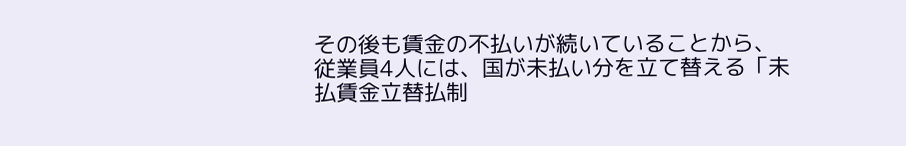その後も賃金の不払いが続いていることから、従業員4人には、国が未払い分を立て替える「未払賃金立替払制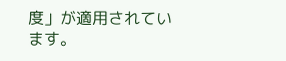度」が適用されています。